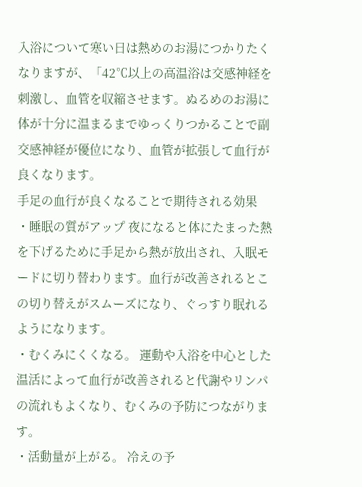入浴について寒い日は熱めのお湯につかりたくなりますが、「42℃以上の高温浴は交感神経を刺激し、血管を収縮させます。ぬるめのお湯に体が十分に温まるまでゆっくりつかることで副交感神経が優位になり、血管が拡張して血行が良くなります。
手足の血行が良くなることで期待される効果
・睡眠の質がアップ 夜になると体にたまった熱を下げるために手足から熱が放出され、入眠モードに切り替わります。血行が改善されるとこの切り替えがスムーズになり、ぐっすり眠れるようになります。
・むくみにくくなる。 運動や入浴を中心とした温活によって血行が改善されると代謝やリンパの流れもよくなり、むくみの予防につながります。
・活動量が上がる。 冷えの予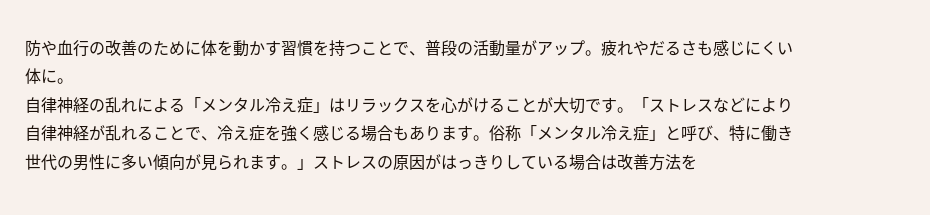防や血行の改善のために体を動かす習慣を持つことで、普段の活動量がアップ。疲れやだるさも感じにくい体に。
自律神経の乱れによる「メンタル冷え症」はリラックスを心がけることが大切です。「ストレスなどにより自律神経が乱れることで、冷え症を強く感じる場合もあります。俗称「メンタル冷え症」と呼び、特に働き世代の男性に多い傾向が見られます。」ストレスの原因がはっきりしている場合は改善方法を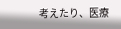考えたり、医療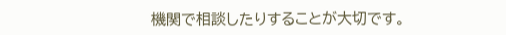機関で相談したりすることが大切です。